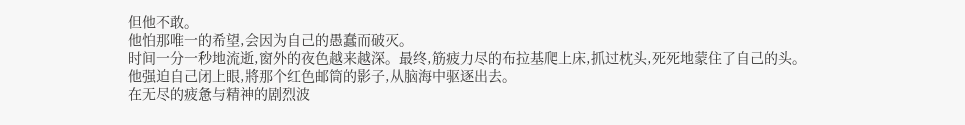但他不敢。
他怕那唯一的希望,会因为自己的愚蠢而破灭。
时间一分一秒地流逝,窗外的夜色越来越深。最终,筋疲力尽的布拉基爬上床,抓过枕头,死死地蒙住了自己的头。
他强迫自己闭上眼,將那个红色邮筒的影子,从脑海中驱逐出去。
在无尽的疲惫与精神的剧烈波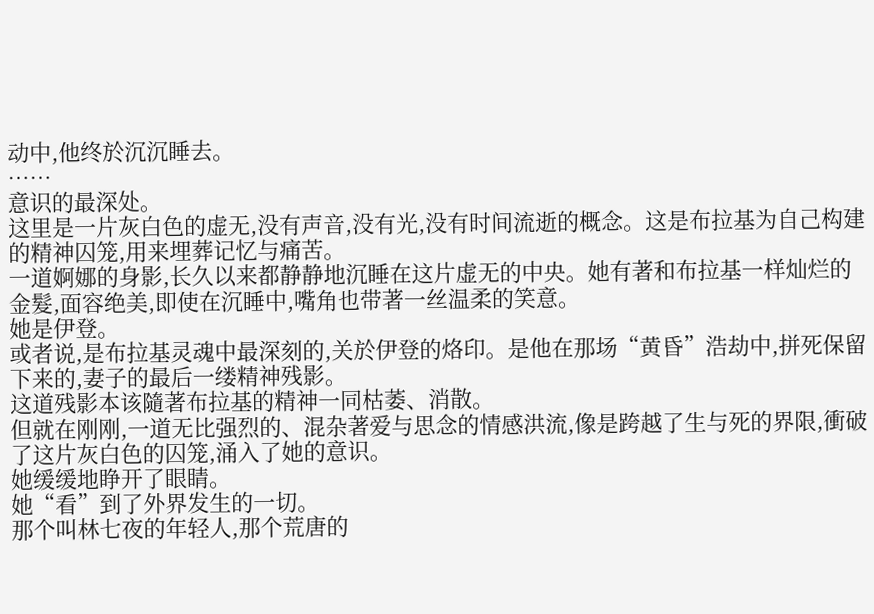动中,他终於沉沉睡去。
……
意识的最深处。
这里是一片灰白色的虚无,没有声音,没有光,没有时间流逝的概念。这是布拉基为自己构建的精神囚笼,用来埋葬记忆与痛苦。
一道婀娜的身影,长久以来都静静地沉睡在这片虚无的中央。她有著和布拉基一样灿烂的金髮,面容绝美,即使在沉睡中,嘴角也带著一丝温柔的笑意。
她是伊登。
或者说,是布拉基灵魂中最深刻的,关於伊登的烙印。是他在那场“黄昏”浩劫中,拼死保留下来的,妻子的最后一缕精神残影。
这道残影本该隨著布拉基的精神一同枯萎、消散。
但就在刚刚,一道无比强烈的、混杂著爱与思念的情感洪流,像是跨越了生与死的界限,衝破了这片灰白色的囚笼,涌入了她的意识。
她缓缓地睁开了眼睛。
她“看”到了外界发生的一切。
那个叫林七夜的年轻人,那个荒唐的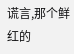谎言,那个鲜红的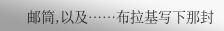邮筒,以及……布拉基写下那封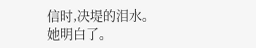信时,决堤的泪水。
她明白了。